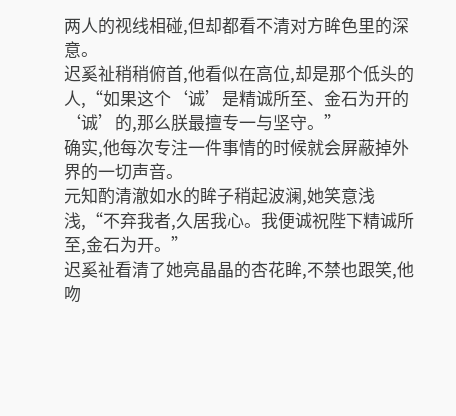两人的视线相碰,但却都看不清对方眸色里的深意。
迟奚祉稍稍俯首,他看似在高位,却是那个低头的人,“如果这个‘诚’是精诚所至、金石为开的‘诚’的,那么朕最擅专一与坚守。”
确实,他每次专注一件事情的时候就会屏蔽掉外界的一切声音。
元知酌清澈如水的眸子稍起波澜,她笑意浅浅,“不弃我者,久居我心。我便诚祝陛下精诚所至,金石为开。”
迟奚祉看清了她亮晶晶的杏花眸,不禁也跟笑,他吻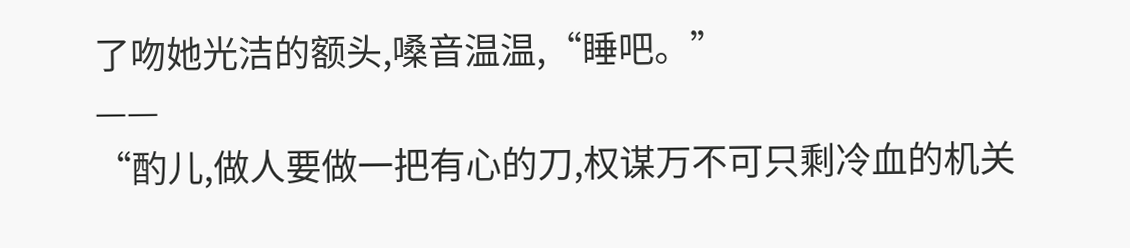了吻她光洁的额头,嗓音温温,“睡吧。”
——
“酌儿,做人要做一把有心的刀,权谋万不可只剩冷血的机关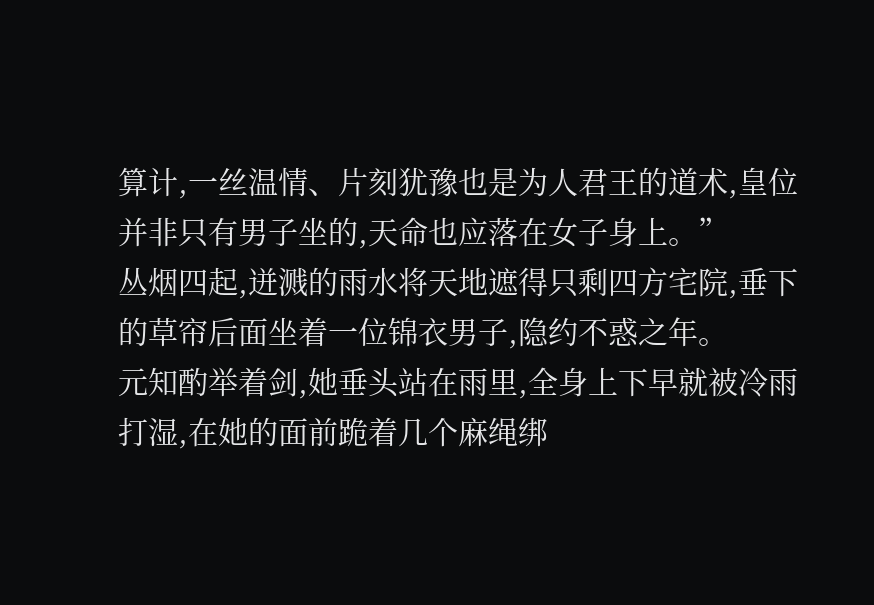算计,一丝温情、片刻犹豫也是为人君王的道术,皇位并非只有男子坐的,天命也应落在女子身上。”
丛烟四起,迸溅的雨水将天地遮得只剩四方宅院,垂下的草帘后面坐着一位锦衣男子,隐约不惑之年。
元知酌举着剑,她垂头站在雨里,全身上下早就被冷雨打湿,在她的面前跪着几个麻绳绑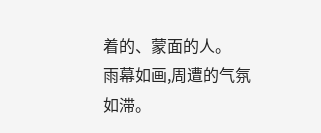着的、蒙面的人。
雨幕如画,周遭的气氛如滞。